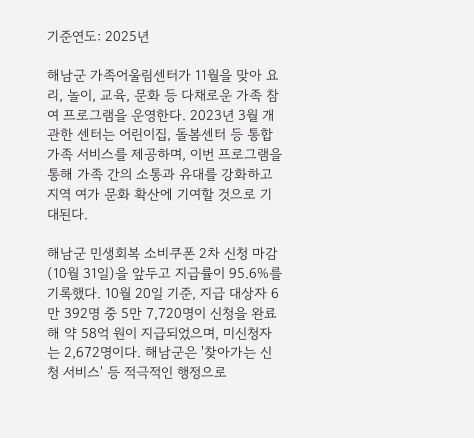기준연도: 2025년

해남군 가족어울림센터가 11월을 맞아 요리, 놀이, 교육, 문화 등 다채로운 가족 참여 프로그램을 운영한다. 2023년 3월 개관한 센터는 어린이집, 돌봄센터 등 통합 가족 서비스를 제공하며, 이번 프로그램을 통해 가족 간의 소통과 유대를 강화하고 지역 여가 문화 확산에 기여할 것으로 기대된다.

해남군 민생회복 소비쿠폰 2차 신청 마감(10월 31일)을 앞두고 지급률이 95.6%를 기록했다. 10월 20일 기준, 지급 대상자 6만 392명 중 5만 7,720명이 신청을 완료해 약 58억 원이 지급되었으며, 미신청자는 2,672명이다. 해남군은 '찾아가는 신청 서비스' 등 적극적인 행정으로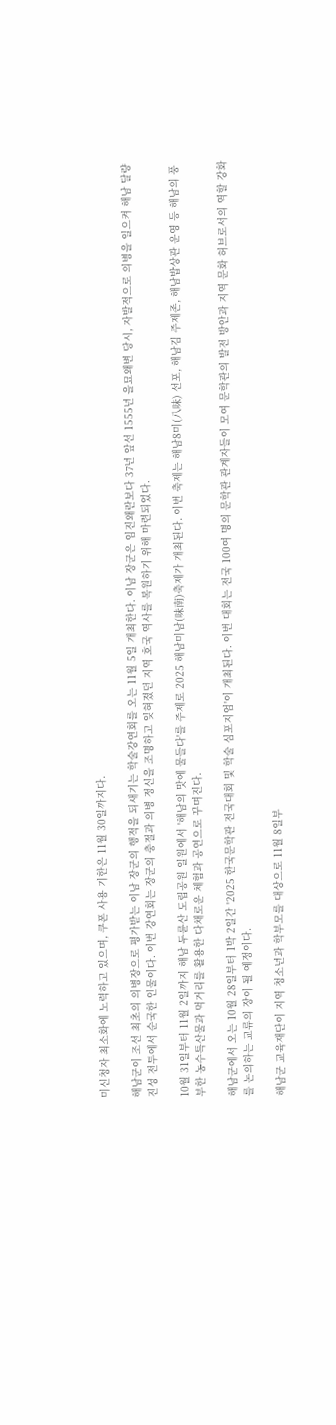미신청자 최소화에 노력하고 있으며, 쿠폰 사용 기한은 11월 30일까지다.

해남군이 조선 최초의 의병장으로 평가받는 이남 장군의 행적을 되새기는 학술강연회를 오는 11월 5일 개최한다. 이남 장군은 임진왜란보다 37년 앞선 1555년 을묘왜변 당시, 자발적으로 의병을 일으켜 해남 달량진성 전투에서 순국한 인물이다. 이번 강연회는 장군의 충절과 의병 정신을 조명하고 잊혀졌던 지역 호국 역사를 복원하기 위해 마련되었다.

10월 31일부터 11월 2일까지 해남 두륜산 도립공원 일원에서 '해남의 맛에 물들다'를 주제로 2025 해남미남(味南)축제가 개최된다. 이번 축제는 해남8미(八味) 선포, 해남김 주제존, 해남밥상관 운영 등 해남의 풍부한 농수특산물과 먹거리를 활용한 다채로운 체험과 공연으로 꾸며진다.

해남군에서 오는 10월 28일부터 1박 2일간 '2025 한국문학관 전국대회 및 학술 심포지엄'이 개최된다. 이번 대회는 전국 100여 명의 문학관 관계자들이 모여 문학관의 발전 방안과 지역 문화 허브로서의 역할 강화를 논의하는 교류의 장이 될 예정이다.

해남군 교육재단이 지역 청소년과 학부모를 대상으로 11월 8일부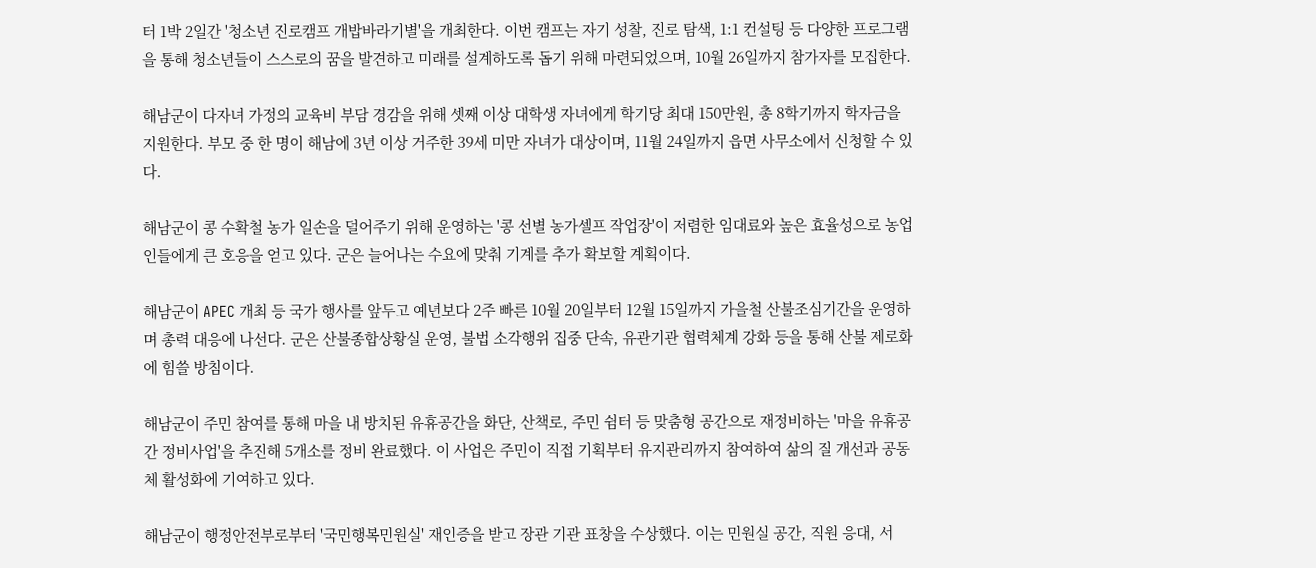터 1박 2일간 '청소년 진로캠프 개밥바라기별'을 개최한다. 이번 캠프는 자기 성찰, 진로 탐색, 1:1 컨설팅 등 다양한 프로그램을 통해 청소년들이 스스로의 꿈을 발견하고 미래를 설계하도록 돕기 위해 마련되었으며, 10월 26일까지 참가자를 모집한다.

해남군이 다자녀 가정의 교육비 부담 경감을 위해 셋째 이상 대학생 자녀에게 학기당 최대 150만원, 총 8학기까지 학자금을 지원한다. 부모 중 한 명이 해남에 3년 이상 거주한 39세 미만 자녀가 대상이며, 11월 24일까지 읍면 사무소에서 신청할 수 있다.

해남군이 콩 수확철 농가 일손을 덜어주기 위해 운영하는 '콩 선별 농가셀프 작업장'이 저렴한 임대료와 높은 효율성으로 농업인들에게 큰 호응을 얻고 있다. 군은 늘어나는 수요에 맞춰 기계를 추가 확보할 계획이다.

해남군이 APEC 개최 등 국가 행사를 앞두고 예년보다 2주 빠른 10월 20일부터 12월 15일까지 가을철 산불조심기간을 운영하며 총력 대응에 나선다. 군은 산불종합상황실 운영, 불법 소각행위 집중 단속, 유관기관 협력체계 강화 등을 통해 산불 제로화에 힘쓸 방침이다.

해남군이 주민 참여를 통해 마을 내 방치된 유휴공간을 화단, 산책로, 주민 쉼터 등 맞춤형 공간으로 재정비하는 '마을 유휴공간 정비사업'을 추진해 5개소를 정비 완료했다. 이 사업은 주민이 직접 기획부터 유지관리까지 참여하여 삶의 질 개선과 공동체 활성화에 기여하고 있다.

해남군이 행정안전부로부터 '국민행복민원실' 재인증을 받고 장관 기관 표창을 수상했다. 이는 민원실 공간, 직원 응대, 서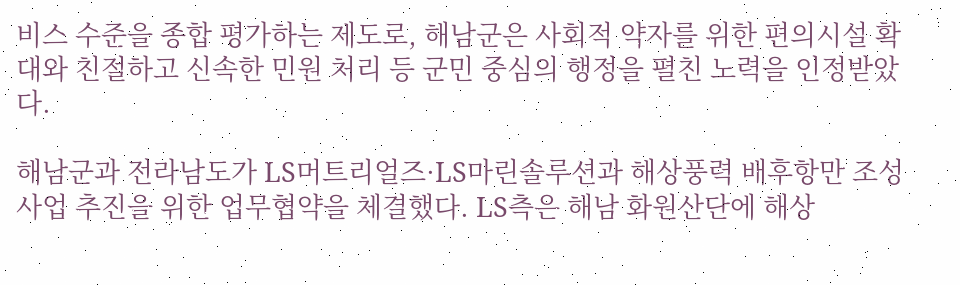비스 수준을 종합 평가하는 제도로, 해남군은 사회적 약자를 위한 편의시설 확대와 친절하고 신속한 민원 처리 등 군민 중심의 행정을 펼친 노력을 인정받았다.

해남군과 전라남도가 LS머트리얼즈·LS마린솔루션과 해상풍력 배후항만 조성 사업 추진을 위한 업무협약을 체결했다. LS측은 해남 화원산단에 해상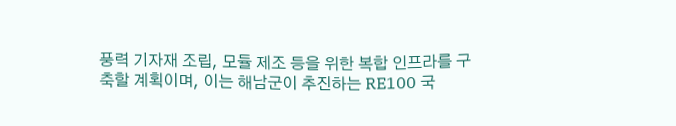풍력 기자재 조립, 모듈 제조 등을 위한 복합 인프라를 구축할 계획이며, 이는 해남군이 추진하는 RE100 국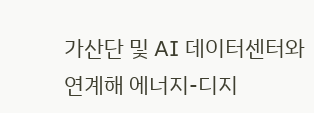가산단 및 AI 데이터센터와 연계해 에너지-디지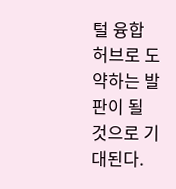털 융합 허브로 도약하는 발판이 될 것으로 기대된다.